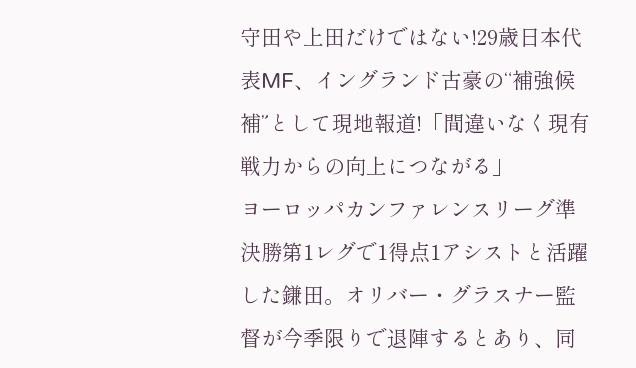守田や上田だけではない!29歳日本代表MF、イングランド古豪の“補強候補”として現地報道!「間違いなく現有戦力からの向上につながる」
ヨーロッパカンファレンスリーグ準決勝第1レグで1得点1アシストと活躍した鎌田。オリバー・グラスナー監督が今季限りで退陣するとあり、同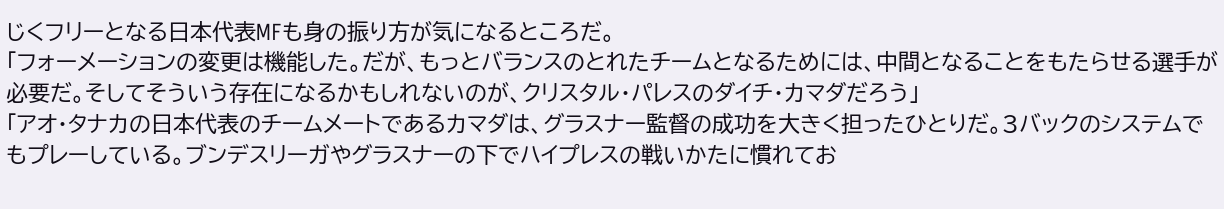じくフリーとなる日本代表MFも身の振り方が気になるところだ。
「フォーメーションの変更は機能した。だが、もっとバランスのとれたチームとなるためには、中間となることをもたらせる選手が必要だ。そしてそういう存在になるかもしれないのが、クリスタル・パレスのダイチ・カマダだろう」
「アオ・タナカの日本代表のチームメートであるカマダは、グラスナー監督の成功を大きく担ったひとりだ。3バックのシステムでもプレーしている。ブンデスリーガやグラスナーの下でハイプレスの戦いかたに慣れてお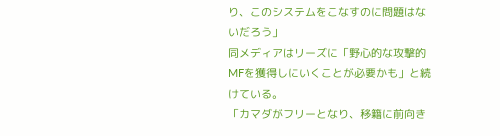り、このシステムをこなすのに問題はないだろう」
同メディアはリーズに「野心的な攻撃的MFを獲得しにいくことが必要かも」と続けている。
「カマダがフリーとなり、移籍に前向き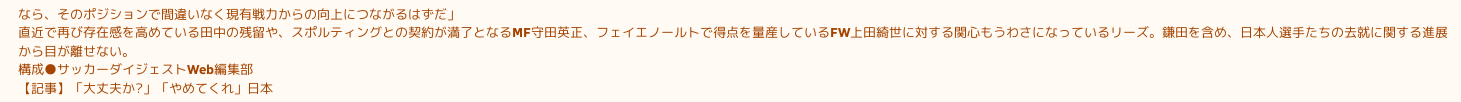なら、そのポジションで間違いなく現有戦力からの向上につながるはずだ」
直近で再び存在感を高めている田中の残留や、スポルティングとの契約が満了となるMF守田英正、フェイエノールトで得点を量産しているFW上田綺世に対する関心もうわさになっているリーズ。鎌田を含め、日本人選手たちの去就に関する進展から目が離せない。
構成●サッカーダイジェストWeb編集部
【記事】「大丈夫か?」「やめてくれ」日本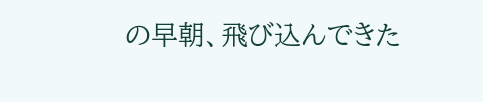の早朝、飛び込んできた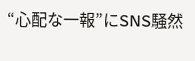“心配な一報”にSNS騒然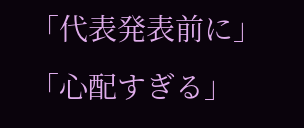「代表発表前に」「心配すぎる」